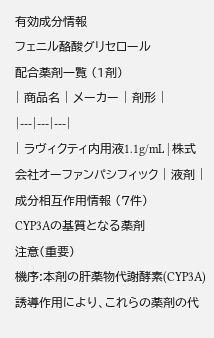有効成分情報
フェニル酪酸グリセロール
配合薬剤一覧 (1剤)
| 商品名 | メーカー | 剤形 |
|---|---|---|
| ラヴィクティ内用液1.1g/mL | 株式会社オーファンパシフィック | 液剤 |
成分相互作用情報 (7件)
CYP3Aの基質となる薬剤
注意(重要)
機序:本剤の肝薬物代謝酵素(CYP3A)誘導作用により、これらの薬剤の代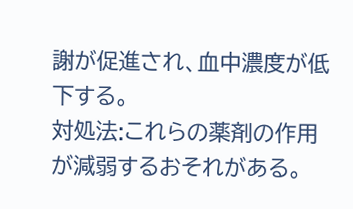謝が促進され、血中濃度が低下する。
対処法:これらの薬剤の作用が減弱するおそれがある。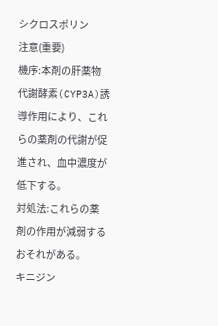シクロスポリン
注意(重要)
機序:本剤の肝薬物代謝酵素(CYP3A)誘導作用により、これらの薬剤の代謝が促進され、血中濃度が低下する。
対処法:これらの薬剤の作用が減弱するおそれがある。
キニジン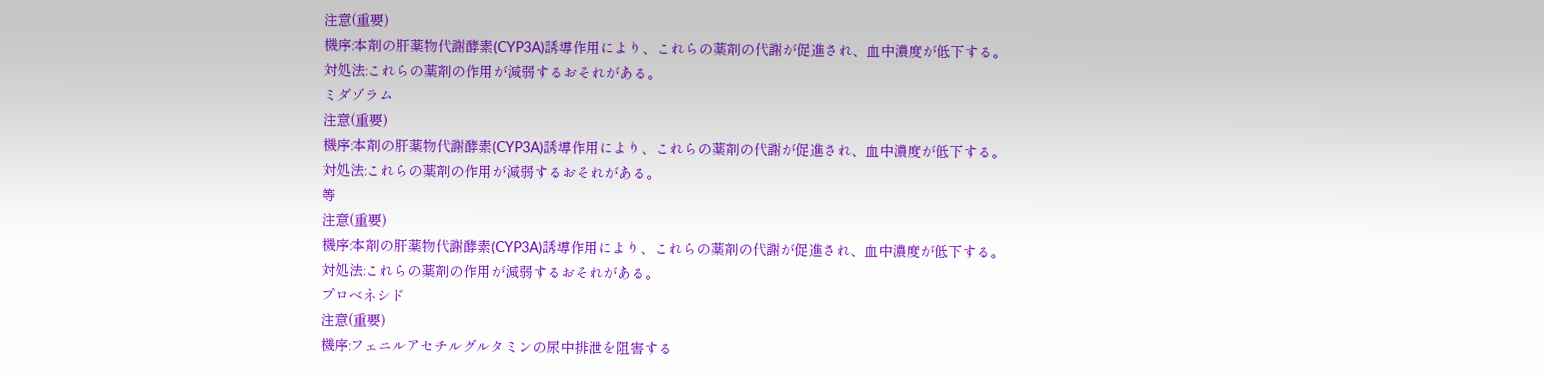注意(重要)
機序:本剤の肝薬物代謝酵素(CYP3A)誘導作用により、これらの薬剤の代謝が促進され、血中濃度が低下する。
対処法:これらの薬剤の作用が減弱するおそれがある。
ミダゾラム
注意(重要)
機序:本剤の肝薬物代謝酵素(CYP3A)誘導作用により、これらの薬剤の代謝が促進され、血中濃度が低下する。
対処法:これらの薬剤の作用が減弱するおそれがある。
等
注意(重要)
機序:本剤の肝薬物代謝酵素(CYP3A)誘導作用により、これらの薬剤の代謝が促進され、血中濃度が低下する。
対処法:これらの薬剤の作用が減弱するおそれがある。
プロベネシド
注意(重要)
機序:フェニルアセチルグルタミンの尿中排泄を阻害する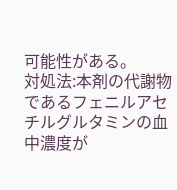可能性がある。
対処法:本剤の代謝物であるフェニルアセチルグルタミンの血中濃度が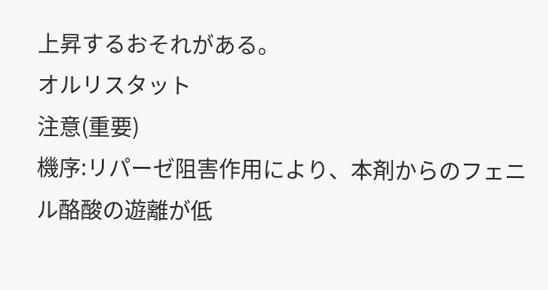上昇するおそれがある。
オルリスタット
注意(重要)
機序:リパーゼ阻害作用により、本剤からのフェニル酪酸の遊離が低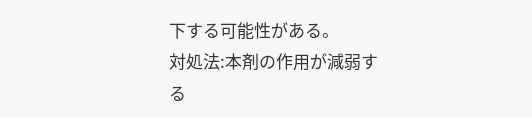下する可能性がある。
対処法:本剤の作用が減弱する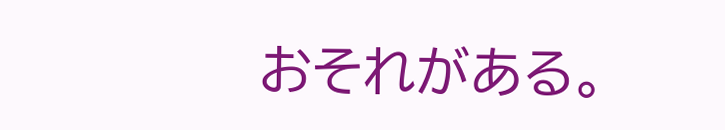おそれがある。